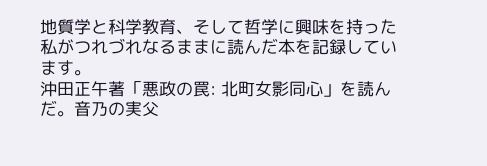地質学と科学教育、そして哲学に興味を持った私がつれづれなるままに読んだ本を記録しています。
沖田正午著「悪政の罠: 北町女影同心」を読んだ。音乃の実父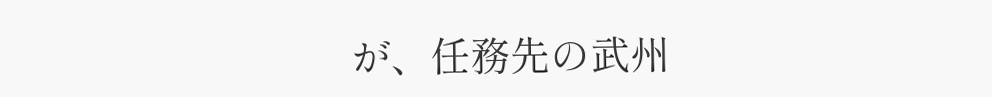が、任務先の武州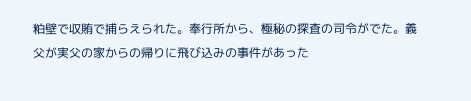粕壁で収賄で捕らえられた。奉行所から、極秘の探査の司令がでた。義父が実父の家からの帰りに飛び込みの事件があった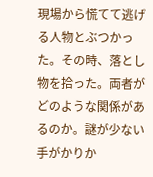現場から慌てて逃げる人物とぶつかった。その時、落とし物を拾った。両者がどのような関係があるのか。謎が少ない手がかりか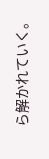ら解かれていく。